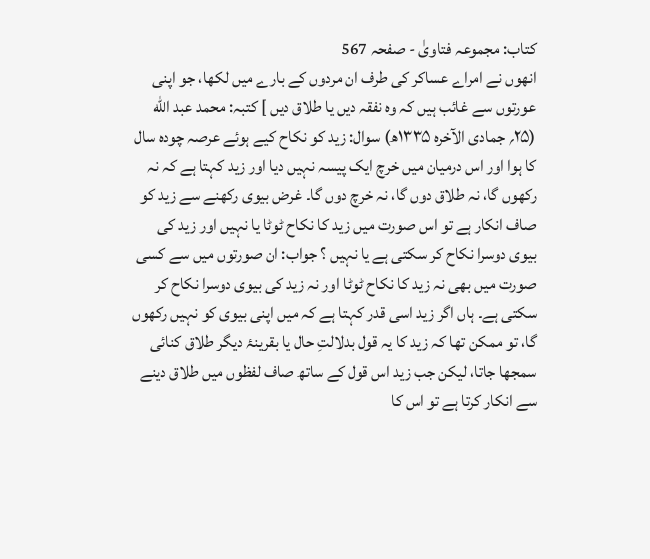کتاب: مجموعہ فتاویٰ - صفحہ 567
انھوں نے امراے عساکر کی طرف ان مردوں کے بارے میں لکھا، جو اپنی عورتوں سے غائب ہیں کہ وہ نفقہ دیں یا طلاق دیں ] کتبہ: محمد عبد اللّٰه (۲۵؍ جمادی الآخرہ ۱۳۳۵ھ) سوال: زید کو نکاح کیے ہوئے عرصہ چودہ سال کا ہوا اور اس درمیان میں خرچ ایک پیسہ نہیں دیا اور زید کہتا ہے کہ نہ رکھوں گا، نہ طلاق دوں گا، نہ خرچ دوں گا۔ غرض بیوی رکھنے سے زید کو صاف انکار ہے تو اس صورت میں زید کا نکاح ٹوٹا یا نہیں اور زید کی بیوی دوسرا نکاح کر سکتی ہے یا نہیں ؟ جواب: ان صورتوں میں سے کسی صورت میں بھی نہ زید کا نکاح ٹوٹا اور نہ زید کی بیوی دوسرا نکاح کر سکتی ہے۔ ہاں اگر زید اسی قدر کہتا ہے کہ میں اپنی بیوی کو نہیں رکھوں گا، تو ممکن تھا کہ زید کا یہ قول بدلالتِ حال یا بقرینۂ دیگر طلاق کنائی سمجھا جاتا، لیکن جب زید اس قول کے ساتھ صاف لفظوں میں طلاق دینے سے انکار کرتا ہے تو اس کا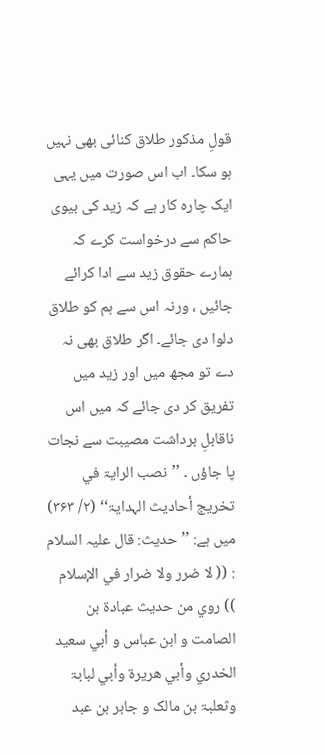قولِ مذکور طلاق کنائی بھی نہیں ہو سکا۔ اب اس صورت میں یہی ایک چارہ کار ہے کہ زید کی بیوی حاکم سے درخواست کرے کہ ہمارے حقوق زید سے ادا کرائے جائیں ، ورنہ اس سے ہم کو طلاق دلوا دی جائے۔ اگر طلاق بھی نہ دے تو مجھ میں اور زید میں تفریق کر دی جائے کہ میں اس ناقابلِ برداشت مصیبت سے نجات پا جاؤں ۔ ’’نصب الرایۃ في تخریج أحادیث الہدایۃ‘‘ (۲/ ۳۶۳) میں ہے: ’’حدیث: قال علیہ السلام : (( لا ضرر ولا ضرار في الإسلام )) روي من حدیث عبادۃ بن الصامت و ابن عباس و أبي سعید الخدري وأبي ھریرۃ وأبي لبابۃ وثعلبۃ بن مالک و جابر بن عبد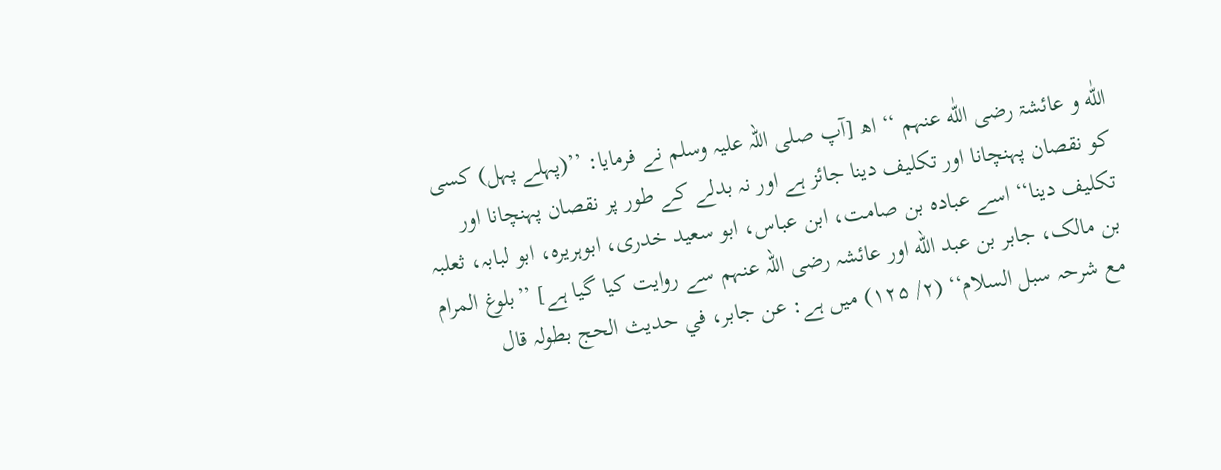اللّٰه و عائشۃ رضی اللّٰه عنہم ‘‘ اھ [آپ صلی اللہ علیہ وسلم نے فرمایا: ’’(پہلے پہل) کسی کو نقصان پہنچانا اور تکلیف دینا جائز ہے اور نہ بدلے کے طور پر نقصان پہنچانا اور تکلیف دینا‘‘ اسے عبادہ بن صامت، ابن عباس، ابو سعید خدری، ابوہریرہ، ابو لبابہ، ثعلبہ بن مالک، جابر بن عبد الله اور عائشہ رضی اللہ عنہم سے روایت کیا گیا ہے] ’’بلوغ المرام مع شرحہ سبل السلام‘‘ (۲/ ۱۲۵) میں ہے: عن جابر، في حدیث الحج بطولہ قال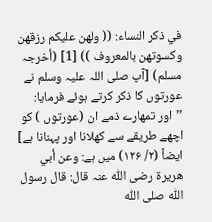في ذکر النساء: (( ولھن علیکم رزقھن وکسوتھن بالمعروف )) [1] (أخرجہ مسلم) [آپ صلی اللہ علیہ وسلم نے عورتوں کا ذکر کرتے ہوئے فرمایا: ’’اور تمھارے ذمے ان (عورتوں ) کو اچھے طریقے سے کھلانا اور پہنانا ہے] ایضاً (۲/ ۱۲۶) میں ہے: وعن أبي ھریرۃ رضی اللّٰه عنہ قال: قال رسول اللّٰه صلی اللّٰه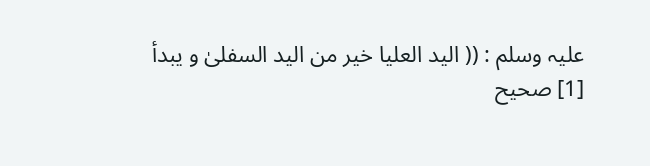علیہ وسلم : (( الید العلیا خیر من الید السفلیٰ و یبدأ
[1] صحیح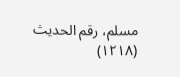مسلم، رقم الحدیث (۱۲۱۸)